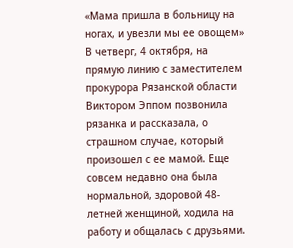«Мама пришла в больницу на ногах, и увезли мы ее овощем»
В четверг, 4 октября, на прямую линию с заместителем прокурора Рязанской области Виктором Эппом позвонила рязанка и рассказала, о страшном случае, который произошел с ее мамой. Еще совсем недавно она была нормальной, здоровой 48-летней женщиной, ходила на работу и общалась с друзьями.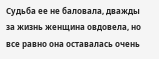Судьба ее не баловала, дважды за жизнь женщина овдовела, но все равно она оставалась очень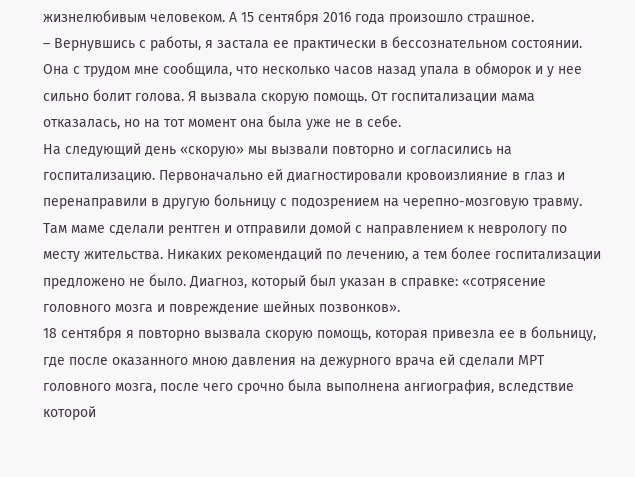жизнелюбивым человеком. А 15 сентября 2016 года произошло страшное.
– Вернувшись с работы, я застала ее практически в бессознательном состоянии. Она с трудом мне сообщила, что несколько часов назад упала в обморок и у нее сильно болит голова. Я вызвала скорую помощь. От госпитализации мама отказалась, но на тот момент она была уже не в себе.
На следующий день «скорую» мы вызвали повторно и согласились на госпитализацию. Первоначально ей диагностировали кровоизлияние в глаз и перенаправили в другую больницу с подозрением на черепно-мозговую травму. Там маме сделали рентген и отправили домой с направлением к неврологу по месту жительства. Никаких рекомендаций по лечению, а тем более госпитализации предложено не было. Диагноз, который был указан в справке: «сотрясение головного мозга и повреждение шейных позвонков».
18 сентября я повторно вызвала скорую помощь, которая привезла ее в больницу, где после оказанного мною давления на дежурного врача ей сделали МРТ головного мозга, после чего срочно была выполнена ангиография, вследствие которой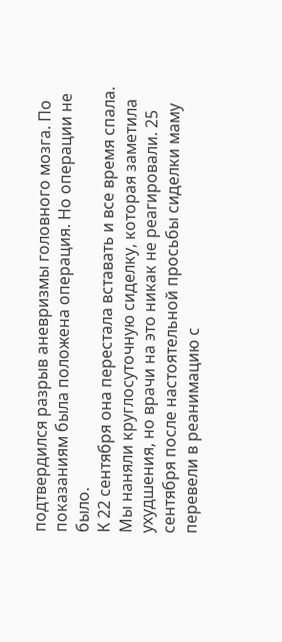подтвердился разрыв аневризмы головного мозга. По показаниям была положена операция. Но операции не было.
К 22 сентября она перестала вставать и все время спала. Мы наняли круглосуточную сиделку, которая заметила ухудшения, но врачи на это никак не реагировали. 25 сентября после настоятельной просьбы сиделки маму перевели в реанимацию с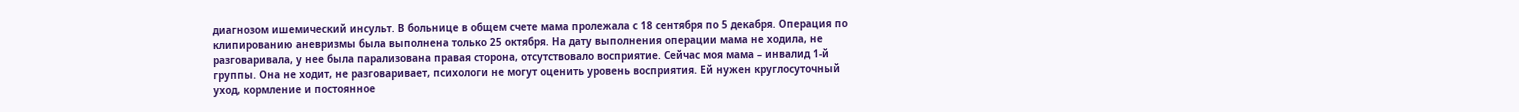диагнозом ишемический инсульт. В больнице в общем счете мама пролежала с 18 сентября по 5 декабря. Операция по клипированию аневризмы была выполнена только 25 октября. На дату выполнения операции мама не ходила, не разговаривала, у нее была парализована правая сторона, отсутствовало восприятие. Сейчас моя мама – инвалид 1-й группы. Она не ходит, не разговаривает, психологи не могут оценить уровень восприятия. Ей нужен круглосуточный уход, кормление и постоянное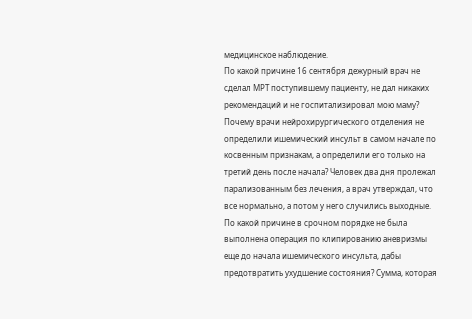медицинское наблюдение.
По какой причине 16 сентября дежурный врач не сделал МРТ поступившему пациенту, не дал никаких рекомендаций и не госпитализировал мою маму? Почему врачи нейрохирургического отделения не определили ишемический инсульт в самом начале по косвенным признакам, а определили его только на третий день после начала? Человек два дня пролежал парализованным без лечения, а врач утверждал, что все нормально, а потом у него случились выходные. По какой причине в срочном порядке не была выполнена операция по клипированию аневризмы еще до начала ишемического инсульта, дабы предотвратить ухудшение состояния? Сумма, которая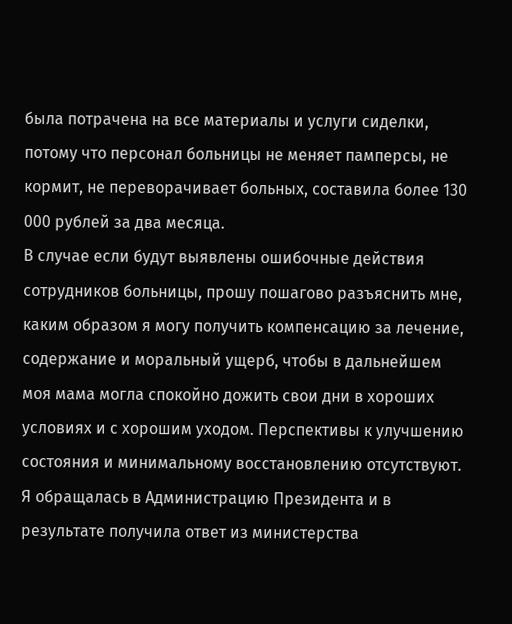была потрачена на все материалы и услуги сиделки, потому что персонал больницы не меняет памперсы, не кормит, не переворачивает больных, составила более 130 000 рублей за два месяца.
В случае если будут выявлены ошибочные действия сотрудников больницы, прошу пошагово разъяснить мне, каким образом я могу получить компенсацию за лечение, содержание и моральный ущерб, чтобы в дальнейшем моя мама могла спокойно дожить свои дни в хороших условиях и с хорошим уходом. Перспективы к улучшению состояния и минимальному восстановлению отсутствуют. Я обращалась в Администрацию Президента и в результате получила ответ из министерства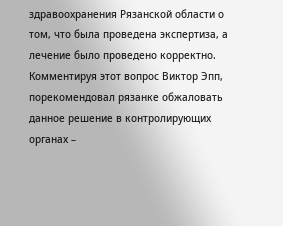здравоохранения Рязанской области о том, что была проведена экспертиза, а лечение было проведено корректно.
Комментируя этот вопрос Виктор Эпп, порекомендовал рязанке обжаловать данное решение в контролирующих органах –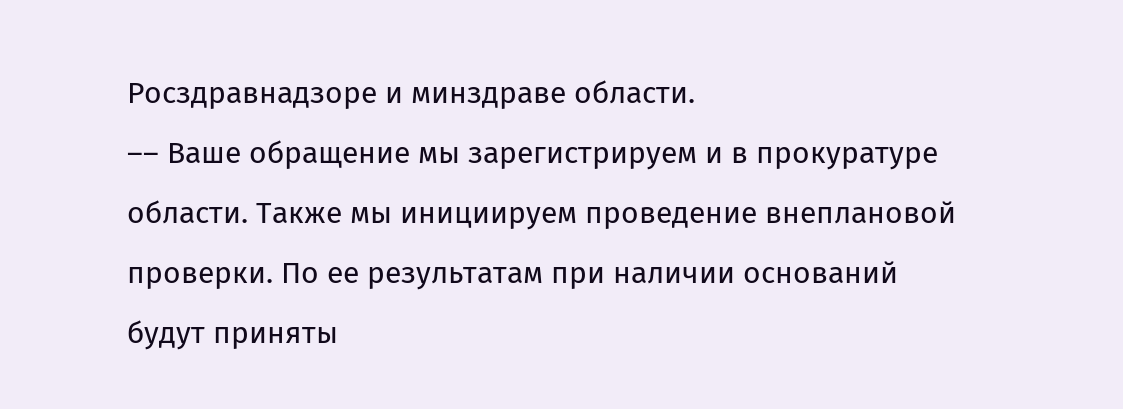Росздравнадзоре и минздраве области.
–– Ваше обращение мы зарегистрируем и в прокуратуре области. Также мы инициируем проведение внеплановой проверки. По ее результатам при наличии оснований будут приняты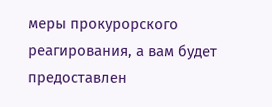меры прокурорского реагирования, а вам будет предоставлен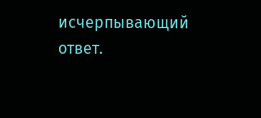исчерпывающий ответ.